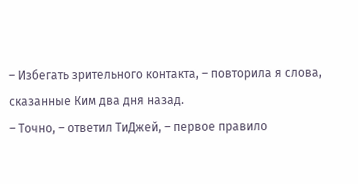– Избегать зрительного контакта, – повторила я слова, сказанные Ким два дня назад.
– Точно, – ответил ТиДжей, – первое правило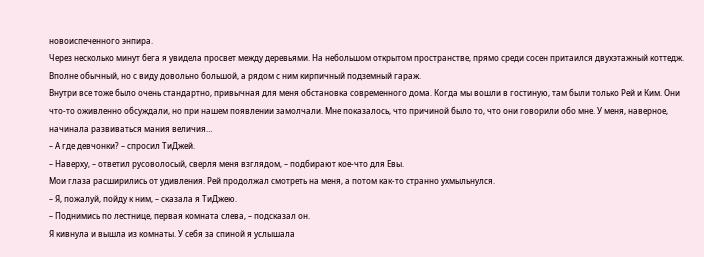новоиспеченного энпира.
Через несколько минут бега я увидела просвет между деревьями. На небольшом открытом пространстве, прямо среди сосен притаился двухэтажный коттедж. Вполне обычный, но с виду довольно большой, а рядом с ним кирпичный подземный гараж.
Внутри все тоже было очень стандартно, привычная для меня обстановка современного дома. Когда мы вошли в гостиную, там были только Рей и Ким. Они что-то оживленно обсуждали, но при нашем появлении замолчали. Мне показалось, что причиной было то, что они говорили обо мне. У меня, наверное, начинала развиваться мания величия…
– А где девчонки? – спросил ТиДжей.
– Наверху, – ответил русоволосый, сверля меня взглядом, – подбирают кое-что для Евы.
Мои глаза расширились от удивления. Рей продолжал смотреть на меня, а потом как-то странно ухмыльнулся.
– Я, пожалуй, пойду к ним, – сказала я ТиДжею.
– Поднимись по лестнице, первая комната слева, – подсказал он.
Я кивнула и вышла из комнаты. У себя за спиной я услышала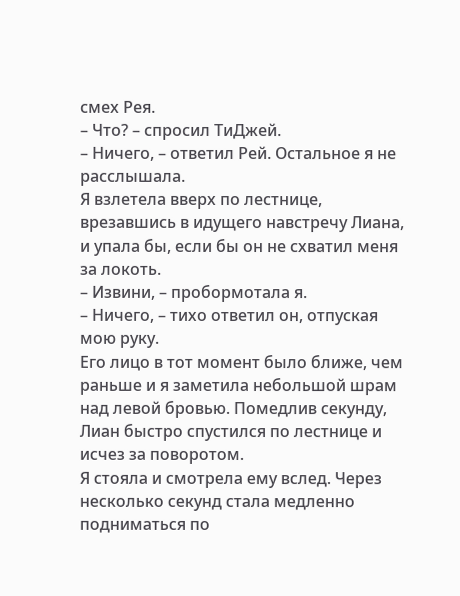смех Рея.
– Что? – спросил ТиДжей.
– Ничего, – ответил Рей. Остальное я не расслышала.
Я взлетела вверх по лестнице, врезавшись в идущего навстречу Лиана, и упала бы, если бы он не схватил меня за локоть.
– Извини, – пробормотала я.
– Ничего, – тихо ответил он, отпуская мою руку.
Его лицо в тот момент было ближе, чем раньше и я заметила небольшой шрам над левой бровью. Помедлив секунду, Лиан быстро спустился по лестнице и исчез за поворотом.
Я стояла и смотрела ему вслед. Через несколько секунд стала медленно подниматься по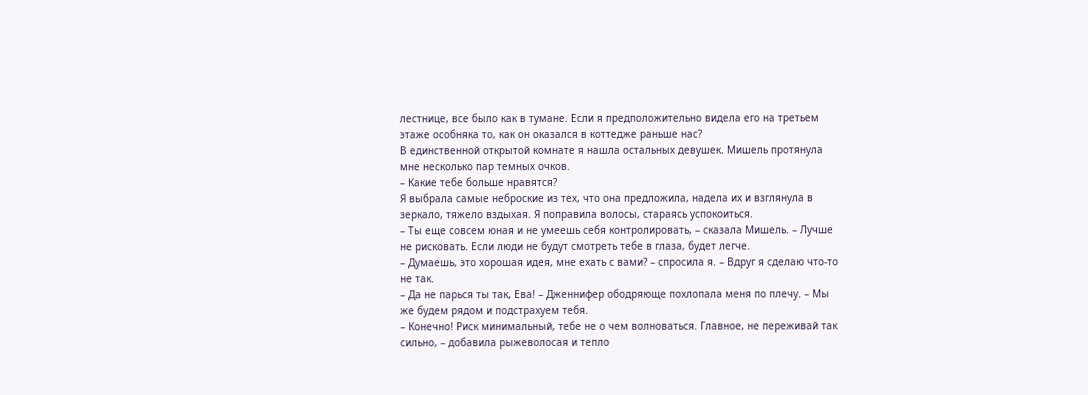лестнице, все было как в тумане. Если я предположительно видела его на третьем этаже особняка то, как он оказался в коттедже раньше нас?
В единственной открытой комнате я нашла остальных девушек. Мишель протянула мне несколько пар темных очков.
– Какие тебе больше нравятся?
Я выбрала самые неброские из тех, что она предложила, надела их и взглянула в зеркало, тяжело вздыхая. Я поправила волосы, стараясь успокоиться.
– Ты еще совсем юная и не умеешь себя контролировать, – сказала Мишель. – Лучше не рисковать. Если люди не будут смотреть тебе в глаза, будет легче.
– Думаешь, это хорошая идея, мне ехать с вами? – спросила я. – Вдруг я сделаю что-то не так.
– Да не парься ты так, Ева! – Дженнифер ободряюще похлопала меня по плечу. – Мы же будем рядом и подстрахуем тебя.
– Конечно! Риск минимальный, тебе не о чем волноваться. Главное, не переживай так сильно, – добавила рыжеволосая и тепло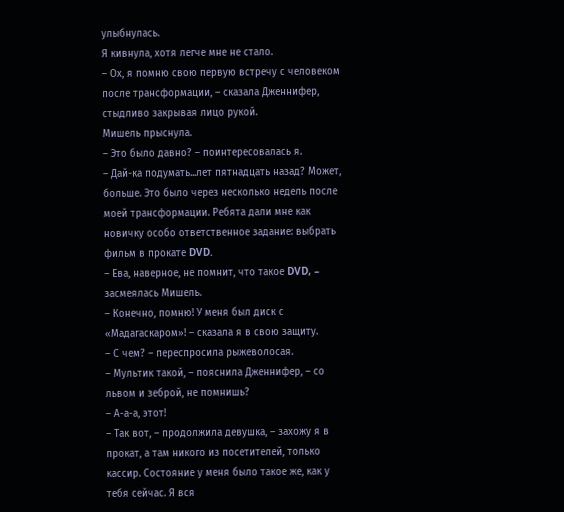улыбнулась.
Я кивнула, хотя легче мне не стало.
– Ох, я помню свою первую встречу с человеком после трансформации, – сказала Дженнифер, стыдливо закрывая лицо рукой.
Мишель прыснула.
– Это было давно? – поинтересовалась я.
– Дай-ка подумать...лет пятнадцать назад? Может, больше. Это было через несколько недель после моей трансформации. Ребята дали мне как новичку особо ответственное задание: выбрать фильм в прокате DVD.
– Ева, наверное, не помнит, что такое DVD, – засмеялась Мишель.
– Конечно, помню! У меня был диск с «Мадагаскаром»! – сказала я в свою защиту.
– С чем? – переспросила рыжеволосая.
– Мультик такой, – пояснила Дженнифер, – со львом и зеброй, не помнишь?
– А-а-а, этот!
– Так вот, – продолжила девушка, – захожу я в прокат, а там никого из посетителей, только кассир. Состояние у меня было такое же, как у тебя сейчас. Я вся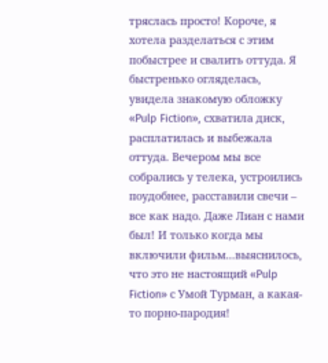тряслась просто! Короче, я хотела разделаться с этим побыстрее и свалить оттуда. Я быстренько огляделась, увидела знакомую обложку «Pulp Fiction», схватила диск, расплатилась и выбежала оттуда. Вечером мы все собрались у телека, устроились поудобнее, расставили свечи – все как надо. Даже Лиан с нами был! И только когда мы включили фильм...выяснилось, что это не настоящий «Pulp Fiction» с Умой Турман, а какая-то порно-пародия!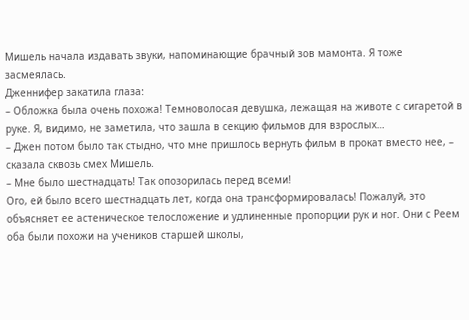Мишель начала издавать звуки, напоминающие брачный зов мамонта. Я тоже засмеялась.
Дженнифер закатила глаза:
– Обложка была очень похожа! Темноволосая девушка, лежащая на животе с сигаретой в руке. Я, видимо, не заметила, что зашла в секцию фильмов для взрослых…
– Джен потом было так стыдно, что мне пришлось вернуть фильм в прокат вместо нее, – сказала сквозь смех Мишель.
– Мне было шестнадцать! Так опозорилась перед всеми!
Ого, ей было всего шестнадцать лет, когда она трансформировалась! Пожалуй, это объясняет ее астеническое телосложение и удлиненные пропорции рук и ног. Они с Реем оба были похожи на учеников старшей школы,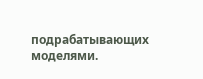подрабатывающих моделями.